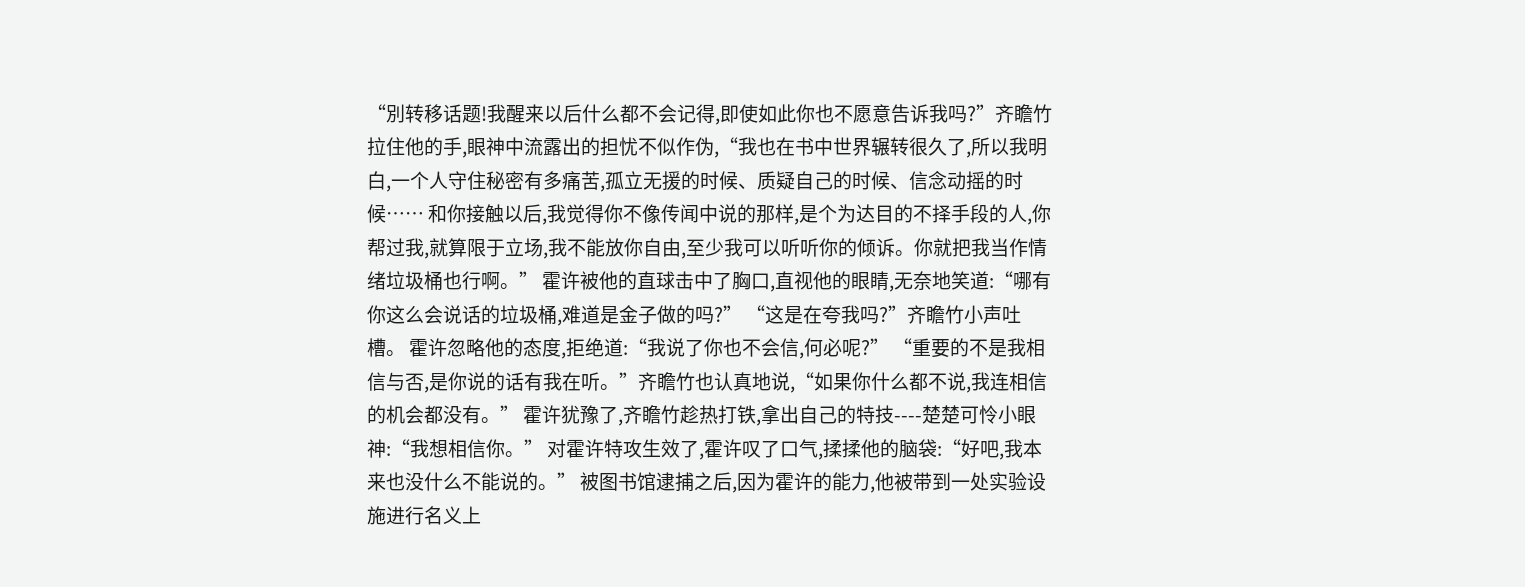“別转移话题!我醒来以后什么都不会记得,即使如此你也不愿意告诉我吗?”齐瞻竹拉住他的手,眼神中流露出的担忧不似作伪,“我也在书中世界辗转很久了,所以我明白,一个人守住秘密有多痛苦,孤立无援的时候、质疑自己的时候、信念动摇的时候…… 和你接触以后,我觉得你不像传闻中说的那样,是个为达目的不择手段的人,你帮过我,就算限于立场,我不能放你自由,至少我可以听听你的倾诉。你就把我当作情绪垃圾桶也行啊。” 霍许被他的直球击中了胸口,直视他的眼睛,无奈地笑道:“哪有你这么会说话的垃圾桶,难道是金子做的吗?” “这是在夸我吗?”齐瞻竹小声吐槽。 霍许忽略他的态度,拒绝道:“我说了你也不会信,何必呢?” “重要的不是我相信与否,是你说的话有我在听。”齐瞻竹也认真地说,“如果你什么都不说,我连相信的机会都没有。” 霍许犹豫了,齐瞻竹趁热打铁,拿出自己的特技----楚楚可怜小眼神:“我想相信你。” 对霍许特攻生效了,霍许叹了口气,揉揉他的脑袋:“好吧,我本来也没什么不能说的。” 被图书馆逮捕之后,因为霍许的能力,他被带到一处实验设施进行名义上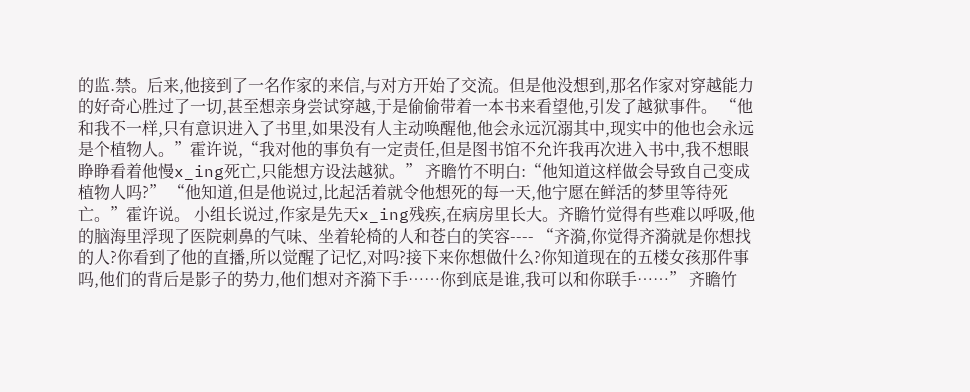的监.禁。后来,他接到了一名作家的来信,与对方开始了交流。但是他没想到,那名作家对穿越能力的好奇心胜过了一切,甚至想亲身尝试穿越,于是偷偷带着一本书来看望他,引发了越狱事件。 “他和我不一样,只有意识进入了书里,如果没有人主动唤醒他,他会永远沉溺其中,现实中的他也会永远是个植物人。”霍许说,“我对他的事负有一定责任,但是图书馆不允许我再次进入书中,我不想眼睁睁看着他慢x_ing死亡,只能想方设法越狱。” 齐瞻竹不明白:“他知道这样做会导致自己变成植物人吗?” “他知道,但是他说过,比起活着就令他想死的每一天,他宁愿在鲜活的梦里等待死亡。”霍许说。 小组长说过,作家是先天x_ing残疾,在病房里长大。齐瞻竹觉得有些难以呼吸,他的脑海里浮现了医院刺鼻的气味、坐着轮椅的人和苍白的笑容---- “齐漪,你觉得齐漪就是你想找的人?你看到了他的直播,所以觉醒了记忆,对吗?接下来你想做什么?你知道现在的五楼女孩那件事吗,他们的背后是影子的势力,他们想对齐漪下手……你到底是谁,我可以和你联手……” 齐瞻竹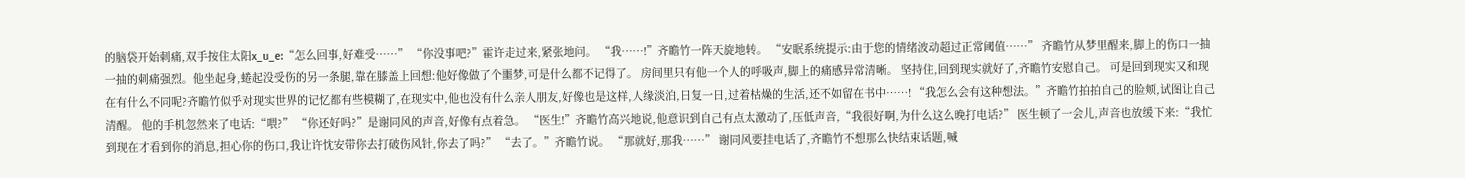的脑袋开始刺痛,双手按住太阳x_u_e:“怎么回事,好难受……” “你没事吧?”霍许走过来,紧张地问。 “我……!”齐瞻竹一阵天旋地转。 “安眠系统提示:由于您的情绪波动超过正常阈值……” 齐瞻竹从梦里醒来,脚上的伤口一抽一抽的刺痛强烈。他坐起身,蜷起没受伤的另一条腿,靠在膝盖上回想:他好像做了个噩梦,可是什么都不记得了。 房间里只有他一个人的呼吸声,脚上的痛感异常清晰。 坚持住,回到现实就好了,齐瞻竹安慰自己。 可是回到现实又和现在有什么不同呢?齐瞻竹似乎对现实世界的记忆都有些模糊了,在现实中,他也没有什么亲人朋友,好像也是这样,人缘淡泊,日复一日,过着枯燥的生活,还不如留在书中……! “我怎么会有这种想法。”齐瞻竹拍拍自己的脸颊,试图让自己清醒。 他的手机忽然来了电话:“喂?” “你还好吗?”是谢同风的声音,好像有点着急。 “医生!”齐瞻竹高兴地说,他意识到自己有点太激动了,压低声音,“我很好啊,为什么这么晚打电话?” 医生顿了一会儿,声音也放缓下来:“我忙到现在才看到你的消息,担心你的伤口,我让许忱安带你去打破伤风针,你去了吗?” “去了。”齐瞻竹说。 “那就好,那我……” 谢同风要挂电话了,齐瞻竹不想那么快结束话题,喊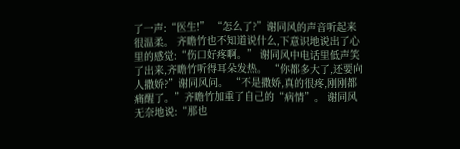了一声:“医生!” “怎么了?”谢同风的声音听起来很温柔。 齐瞻竹也不知道说什么,下意识地说出了心里的感觉:“伤口好疼啊。” 谢同风中电话里低声笑了出来,齐瞻竹听得耳朵发热。 “你都多大了,还要向人撒娇?”谢同风问。 “不是撒娇,真的很疼,刚刚都痛醒了。”齐瞻竹加重了自己的“病情”。 谢同风无奈地说:“那也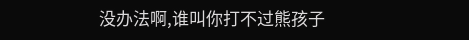没办法啊,谁叫你打不过熊孩子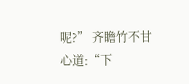呢?” 齐瞻竹不甘心道:“下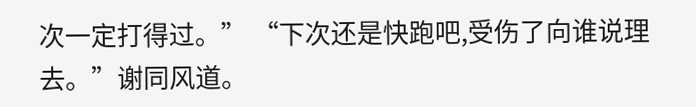次一定打得过。” “下次还是快跑吧,受伤了向谁说理去。”谢同风道。